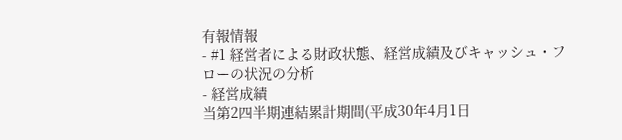有報情報
- #1 経営者による財政状態、経営成績及びキャッシュ・フローの状況の分析
- 経営成績
当第2四半期連結累計期間(平成30年4月1日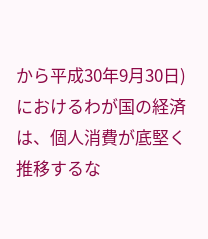から平成30年9月30日)におけるわが国の経済は、個人消費が底堅く推移するな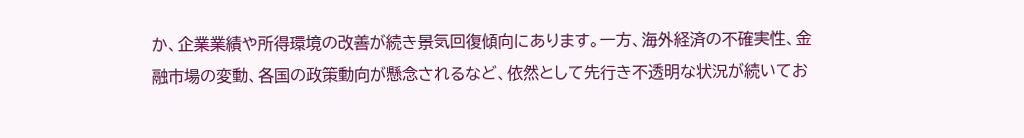か、企業業績や所得環境の改善が続き景気回復傾向にあります。一方、海外経済の不確実性、金融市場の変動、各国の政策動向が懸念されるなど、依然として先行き不透明な状況が続いてお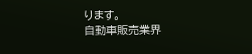ります。
自動車販売業界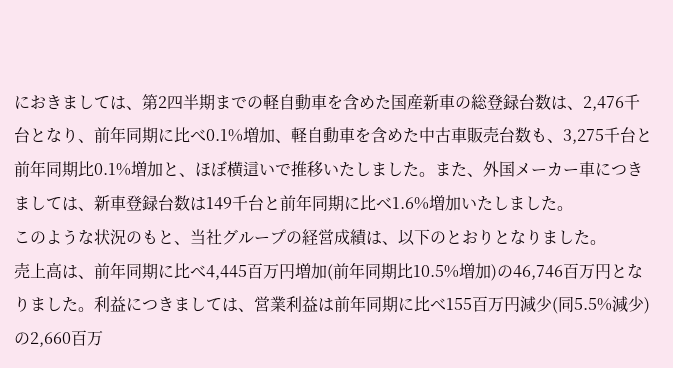におきましては、第2四半期までの軽自動車を含めた国産新車の総登録台数は、2,476千台となり、前年同期に比べ0.1%増加、軽自動車を含めた中古車販売台数も、3,275千台と前年同期比0.1%増加と、ほぼ横這いで推移いたしました。また、外国メーカー車につきましては、新車登録台数は149千台と前年同期に比べ1.6%増加いたしました。
このような状況のもと、当社グループの経営成績は、以下のとおりとなりました。
売上高は、前年同期に比べ4,445百万円増加(前年同期比10.5%増加)の46,746百万円となりました。利益につきましては、営業利益は前年同期に比べ155百万円減少(同5.5%減少)の2,660百万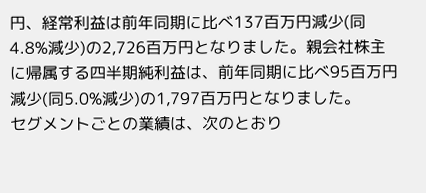円、経常利益は前年同期に比べ137百万円減少(同4.8%減少)の2,726百万円となりました。親会社株主に帰属する四半期純利益は、前年同期に比べ95百万円減少(同5.0%減少)の1,797百万円となりました。
セグメントごとの業績は、次のとおり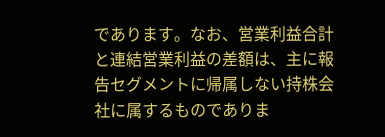であります。なお、営業利益合計と連結営業利益の差額は、主に報告セグメントに帰属しない持株会社に属するものでありま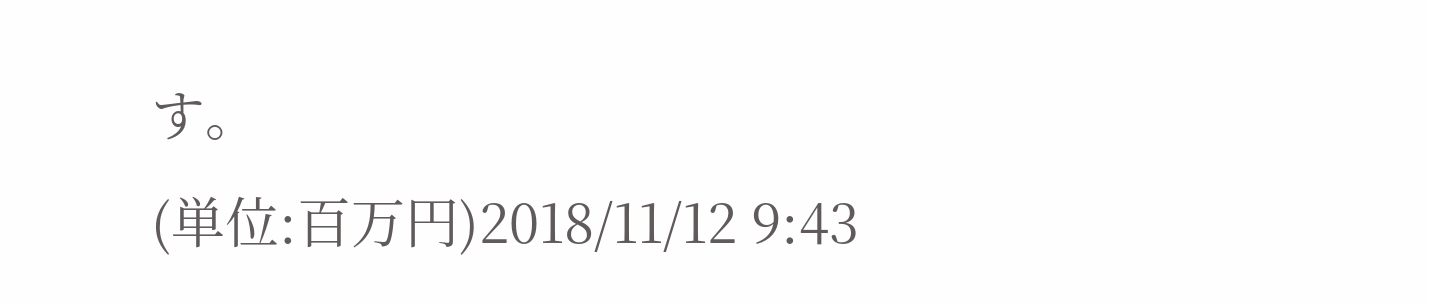す。
(単位:百万円)2018/11/12 9:43